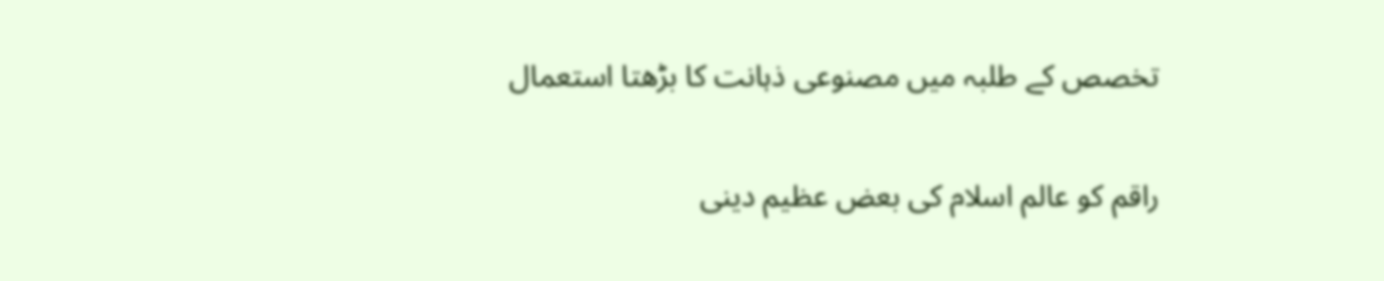تخصص کے طلبہ میں مصنوعی ذہانت کا بڑھتا استعمال

راقم کو عالم اسلام کی بعض عظیم دینی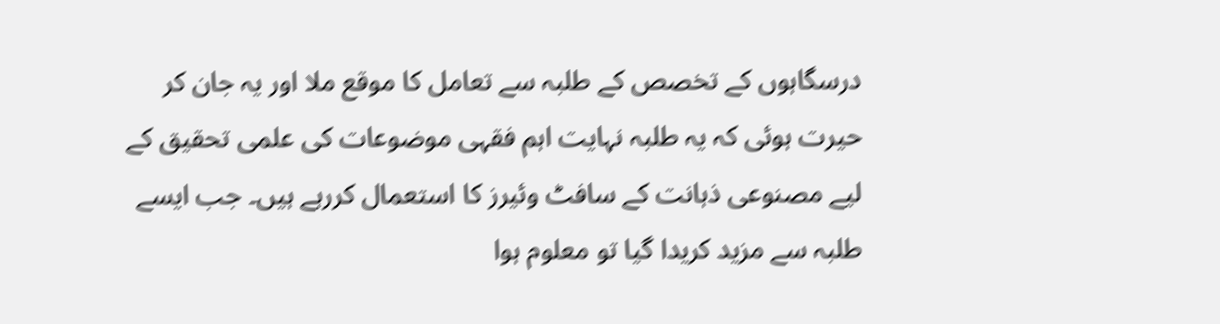درسگاہوں کے تخصص کے طلبہ سے تعامل کا موقع ملا اور یہ جان کر حیرت ہوئی کہ یہ طلبہ نہایت اہم فقہی موضوعات کی علمی تحقیق کے لیے مصنوعی ذہانت کے سافٹ وئیرز کا استعمال کررہے ہیں۔ جب ایسے طلبہ سے مزید کریدا گیا تو معلوم ہوا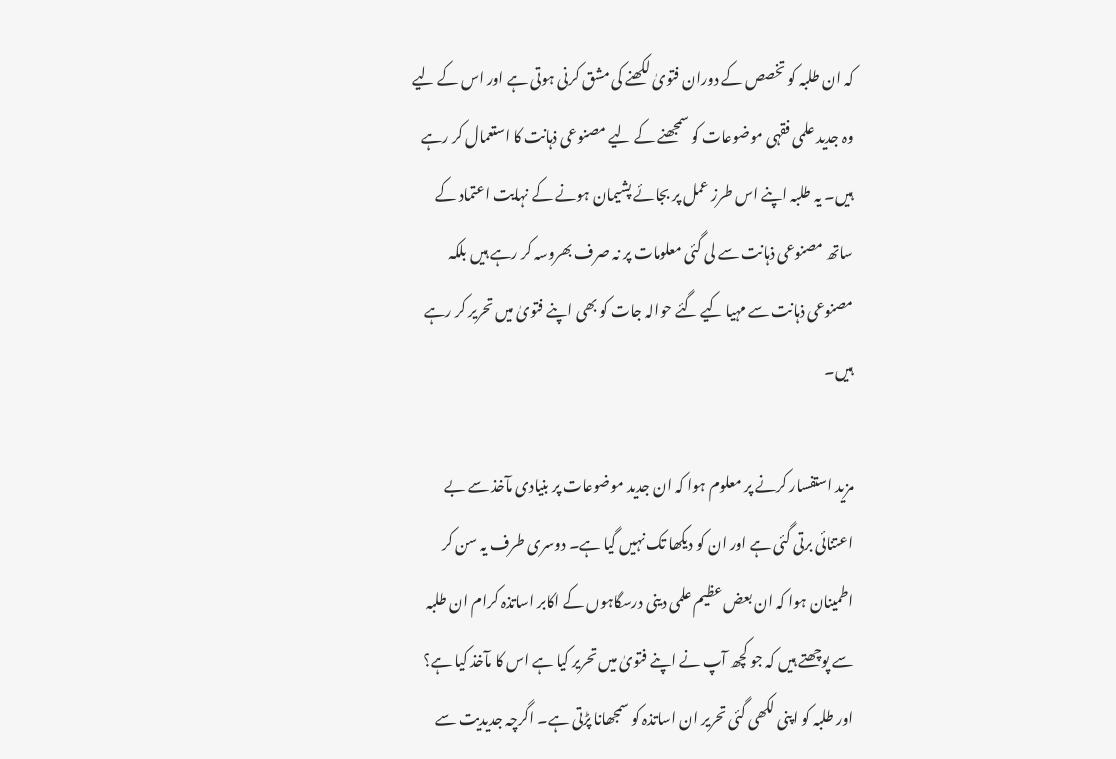کہ ان طلبہ کو تخصص کے دوران فتویٰ لکھنے کی مشق کرنی ہوتی ہے اور اس کے لیے وہ جدید علمی فقہی موضوعات کو سمجھنے کے لیے مصنوعی ذہانت کا استعمال کر رہے ہیں۔ یہ طلبہ اپنے اس طرز عمل پر بجائے پشیمان ہونے کے نہایت اعتماد کے ساتھ مصنوعی ذہانت سے لی گئی معلومات پر نہ صرف بھروسہ کر رہے ہیں بلکہ مصنوعی ذہانت سے مہیا کیے گئے حوالہ جات کو بھی اپنے فتویٰ میں تحریر کر رہے ہیں۔

مزید استفسار کرنے پر معلوم ہوا کہ ان جدید موضوعات پر بنیادی مآخذ سے بے اعتنائی برتی گئی ہے اور ان کو دیکھا تک نہیں گیا ہے۔ دوسری طرف یہ سن کر اطمینان ہوا کہ ان بعض عظیم علمی دینی درسگاہوں کے اکابر اساتذہ کرام ان طلبہ سے پوچھتے ہیں کہ جو کچھ آپ نے اپنے فتویٰ میں تحریر کیا ہے اس کا مآخذ کیا ہے؟ اور طلبہ کو اپنی لکھی گئی تحریر ان اساتذہ کو سمجھانا پڑتی ہے۔ اگرچہ جدیدیت سے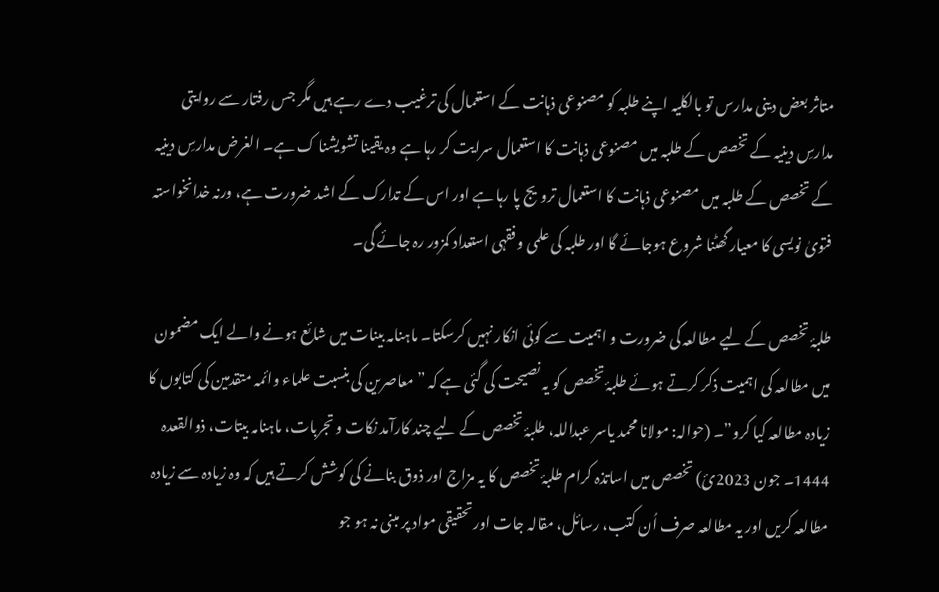متاثر بعض دینی مدارس تو بالکلیہ اپنے طلبہ کو مصنوعی ذہانت کے استعمال کی ترغیب دے رہے ہیں مگر جس رفتار سے روایتی مدارسِ دینیہ کے تخصص کے طلبہ میں مصنوعی ذہانت کا استعمال سرایت کر رہا ہے وہ یقینا تشویشنا ک ہے۔ الغرض مدارسِ دینیہ کے تخصص کے طلبہ میں مصنوعی ذہانت کا استعمال ترویج پا رہا ہے اور اس کے تدارک کے اشد ضرورت ہے، ورنہ خدانخواستہ فتویٰ نویسی کا معیار گھٹنا شروع ہوجائے گا اور طلبہ کی علمی و فقہی استعداد کمزور رہ جائے گی۔

طلبۂ تخصص کے لیے مطالعہ کی ضرورت و اہمیت سے کوئی انکار نہیں کرسکتا۔ ماہنامہ بینات میں شائع ہونے والے ایک مضمون میں مطالعہ کی اہمیت ذکر کرتے ہوئے طلبۂ تخصص کو یہ نصیحت کی گئی ہے کہ ”معاصرین کی بنسبت علماء وائمہ متقدمین کی کتابوں کا زیادہ مطالعہ کیا کرو”۔ (حوالہ: مولانا محمد یاسر عبداللہ، طلبۂ تخصص کے لیے چند کارآمد نکات و تجربات، ماہنامہ بیتات، ذوالقعدہ 1444۔ جون 2023ئ) تخصص میں اساتذہ کرام طلبۂ تخصص کا یہ مزاج اور ذوق بنانے کی کوشش کرتے ہیں کہ وہ زیادہ سے زیادہ مطالعہ کریں اور یہ مطالعہ صرف اُن کتب، رسائل، مقالہ جات اور تحقیقی مواد پر مبنی نہ ہو جو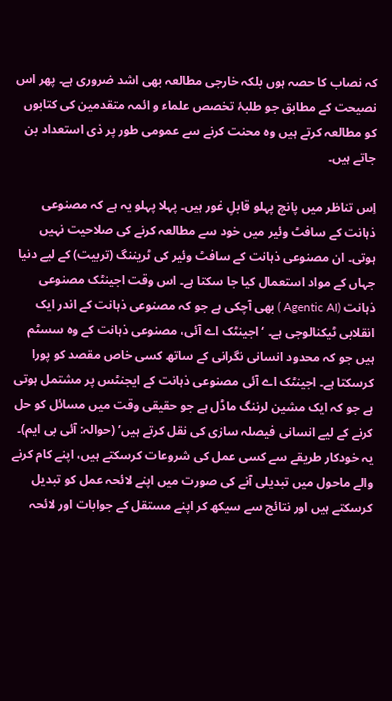کہ نصاب کا حصہ ہوں بلکہ خارجی مطالعہ بھی اشد ضروری ہے۔ پھر اس نصیحت کے مطابق جو طلبۂ تخصص علماء و ائمہ متقدمین کی کتابوں کو مطالعہ کرتے ہیں وہ محنت کرنے سے عمومی طور پر ذی استعداد بن جاتے ہیں۔

اِس تناظر میں پانچ پہلو قابلِ غور ہیں۔ پہلا پہلو یہ ہے کہ مصنوعی ذہانت کے سافٹ وئیر میں خود سے مطالعہ کرنے کی صلاحیت نہیں ہوتی۔ ان مصنوعی ذہانت کے سافٹ وئیر کی ٹریننگ (تربیت) کے لیے دنیا جہاں کے مواد استعمال کیا جا سکتا ہے۔ اس وقت اجینٹک مصنوعی ذہانت (Agentic AI ) بھی آچکی ہے جو کہ مصنوعی ذہانت کے اندر ایک انقلابی ٹیکنالوجی ہے۔ ‘اجینٹک اے آئی، مصنوعی ذہانت کے وہ سسٹم ہیں جو کہ محدود انسانی نگرانی کے ساتھ کسی خاص مقصد کو پورا کرسکتا ہے۔ اجینٹک اے آئی مصنوعی ذہانت کے ایجنٹس پر مشتمل ہوتی ہے جو کہ ایک مشین لرننگ ماڈل ہے جو حقیقی وقت میں مسائل کو حل کرنے کے لیے انسانی فیصلہ سازی کی نقل کرتے ہیں’ (حوالہ: آئی بی ایم)۔ یہ خودکار طریقے سے کسی عمل کی شروعات کرسکتے ہیں، اپنے کام کرنے والے ماحول میں تبدیلی آنے کی صورت میں اپنے لائحہ عمل کو تبدیل کرسکتے ہیں اور نتائج سے سیکھ کر اپنے مستقل کے جوابات اور لائحہ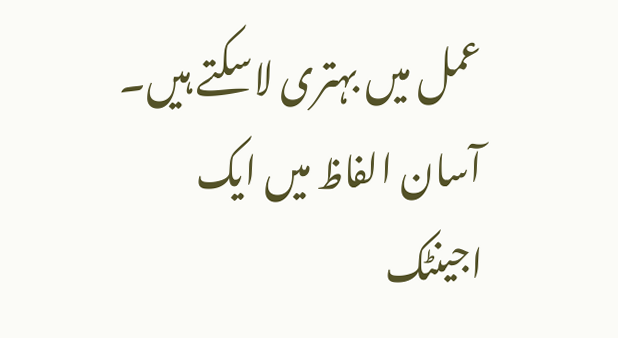عمل میں بہتری لاسکتے ہیں۔ آسان الفاظ میں ایک اجینٹک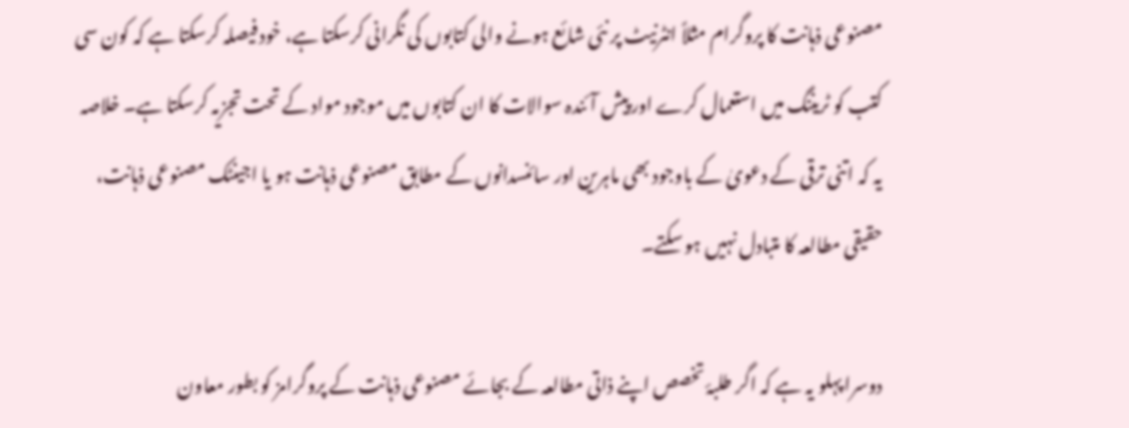مصنوعی ذہانت کا پروگرام مثلاً انٹرنیٹ پر نئی شائع ہونے والی کتابوں کی نگرانی کرسکتا ہے، خود فیصلہ کرسکتا ہے کہ کون سی کتب کو ٹریننگ میں استعمال کرے اور پیش آئندہ سوالات کا ان کتابوں میں موجود مواد کے تحت تجزیہ کرسکتا ہے۔ خلاصہ یہ کہ اتنی ترقی کے دعویٰ کے باوجود بھی ماہرین اور سائنسدانوں کے مطابق مصنوعی ذہانت ہو یا اجینٹک مصنوعی ذہانت، حقیقی مطالعہ کا متبادل نہیں ہو سکتے۔

دوسرا پہلو یہ ہے کہ اگر طلبۂ تخصص اپنے ذاتی مطالعہ کے بجائے مصنوعی ذہانت کے پروگرامز کو بطور معاون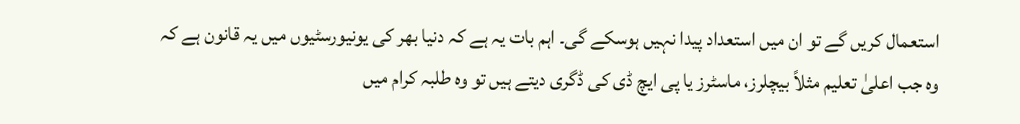استعمال کریں گے تو ان میں استعداد پیدا نہیں ہوسکے گی۔ اہم بات یہ ہے کہ دنیا بھر کی یونیورسٹیوں میں یہ قانون ہے کہ وہ جب اعلیٰ تعلیم مثلاً بیچلرز، ماسٹرز یا پی ایچ ڈی کی ڈگری دیتے ہیں تو وہ طلبہ کرام میں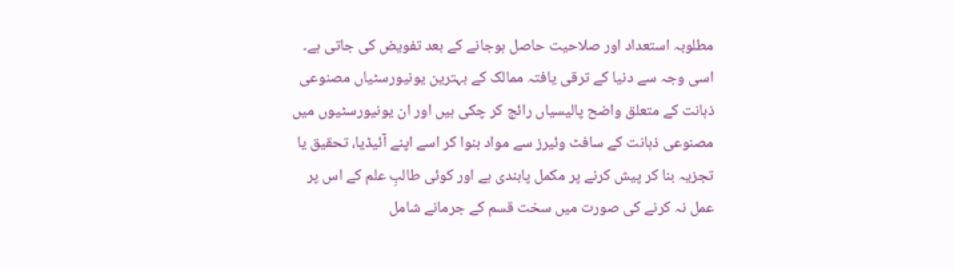مطلوبہ استعداد اور صلاحیت حاصل ہوجانے کے بعد تفویض کی جاتی ہے۔ اسی وجہ سے دنیا کے ترقی یافتہ ممالک کے بہترین یونیورسٹیاں مصنوعی ذہانت کے متعلق واضح پالیسیاں رائج کر چکی ہیں اور ان یونیورسٹیوں میں مصنوعی ذہانت کے سافٹ وئیرز سے مواد بنوا کر اسے اپنے آئیڈیا، تحقیق یا تجزیہ بنا کر پیش کرنے پر مکمل پابندی ہے اور کوئی طالبِ علم کے اس پر عمل نہ کرنے کی صورت میں سخت قسم کے جرمانے شامل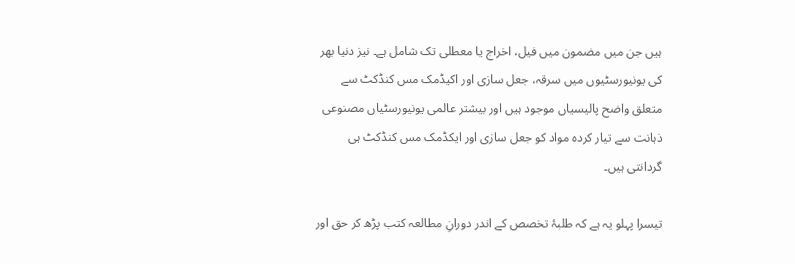ہیں جن میں مضمون میں فیل، اخراج یا معطلی تک شامل ہے۔ نیز دنیا بھر کی یونیورسٹیوں میں سرقہ، جعل سازی اور اکیڈمک مس کنڈکٹ سے متعلق واضح پالیسیاں موجود ہیں اور بیشتر عالمی یونیورسٹیاں مصنوعی ذہانت سے تیار کردہ مواد کو جعل سازی اور ایکڈمک مس کنڈکٹ ہی گردانتی ہیں۔

تیسرا پہلو یہ ہے کہ طلبۂ تخصص کے اندر دورانِ مطالعہ کتب پڑھ کر حق اور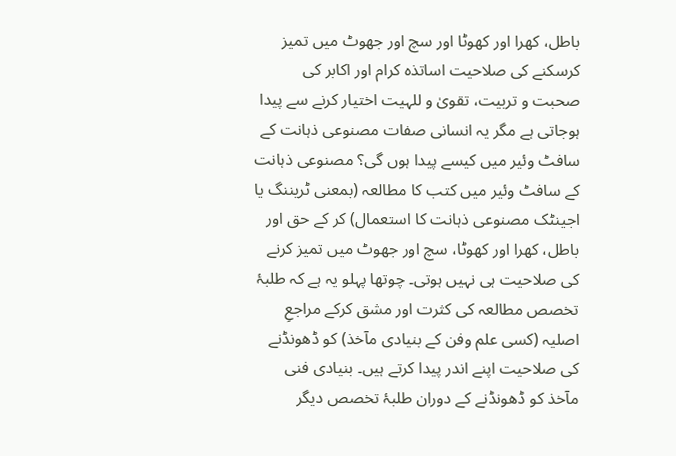باطل، کھرا اور کھوٹا اور سچ اور جھوٹ میں تمیز کرسکنے کی صلاحیت اساتذہ کرام اور اکابر کی صحبت و تربیت، تقویٰ و للہیت اختیار کرنے سے پیدا ہوجاتی ہے مگر یہ انسانی صفات مصنوعی ذہانت کے سافٹ وئیر میں کیسے پیدا ہوں گی؟ مصنوعی ذہانت کے سافٹ وئیر میں کتب کا مطالعہ (بمعنی ٹریننگ یا اجینٹک مصنوعی ذہانت کا استعمال) کر کے حق اور باطل، کھرا اور کھوٹا، سچ اور جھوٹ میں تمیز کرنے کی صلاحیت ہی نہیں ہوتی۔ چوتھا پہلو یہ ہے کہ طلبۂ تخصص مطالعہ کی کثرت اور مشق کرکے مراجعِ اصلیہ (کسی علم وفن کے بنیادی مآخذ) کو ڈھونڈنے کی صلاحیت اپنے اندر پیدا کرتے ہیں۔ بنیادی فنی مآخذ کو ڈھونڈنے کے دوران طلبۂ تخصص دیگر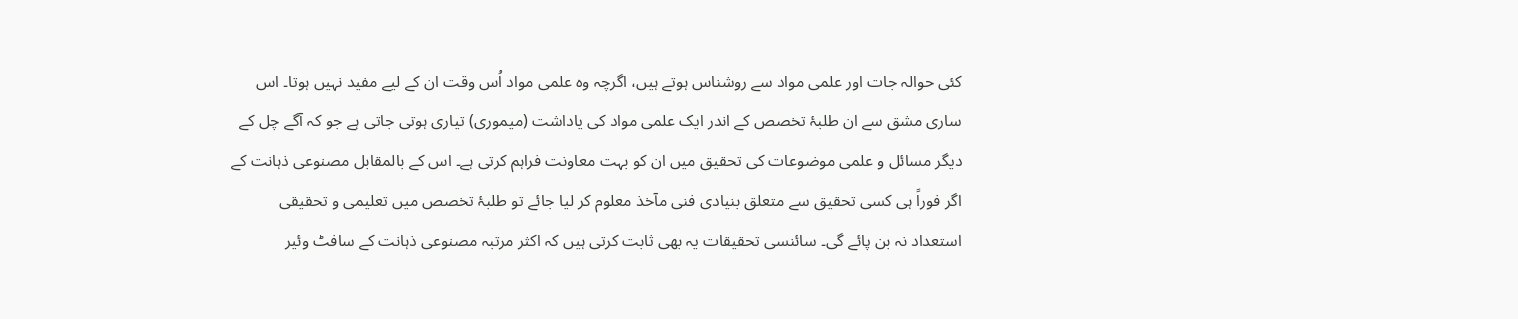کئی حوالہ جات اور علمی مواد سے روشناس ہوتے ہیں، اگرچہ وہ علمی مواد اُس وقت ان کے لیے مفید نہیں ہوتا۔ اس ساری مشق سے ان طلبۂ تخصص کے اندر ایک علمی مواد کی یاداشت (میموری) تیاری ہوتی جاتی ہے جو کہ آگے چل کے دیگر مسائل و علمی موضوعات کی تحقیق میں ان کو بہت معاونت فراہم کرتی ہے۔ اس کے بالمقابل مصنوعی ذہانت کے اگر فوراً ہی کسی تحقیق سے متعلق بنیادی فنی مآخذ معلوم کر لیا جائے تو طلبۂ تخصص میں تعلیمی و تحقیقی استعداد نہ بن پائے گی۔ سائنسی تحقیقات یہ بھی ثابت کرتی ہیں کہ اکثر مرتبہ مصنوعی ذہانت کے سافٹ وئیر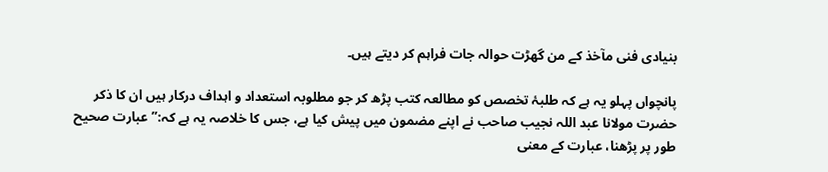بنیادی فنی مآخذ کے من گھڑت حوالہ جات فراہم کر دیتے ہیں۔

پانچواں پہلو یہ ہے کہ طلبۂ تخصص کو مطالعہ کتب پڑھ کر جو مطلوبہ استعداد و اہداف درکار ہیں ان کا ذکر حضرت مولانا عبد اللہ نجیب صاحب نے اپنے مضمون میں پیش کیا ہے، جس کا خلاصہ یہ ہے کہ:”عبارت صحیح طور پر پڑھنا، عبارت کے معنی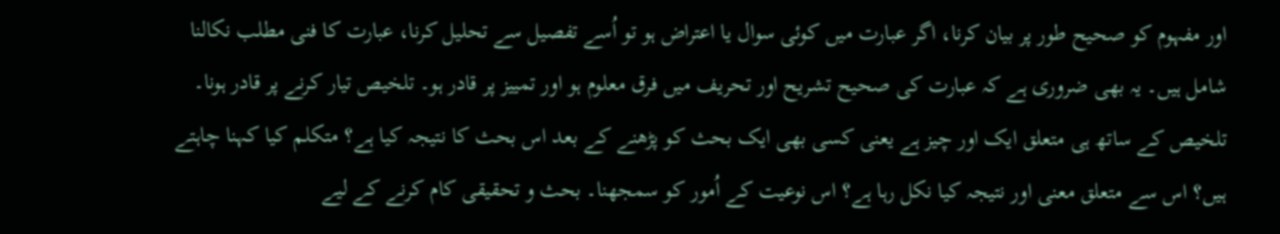اور مفہوم کو صحیح طور پر بیان کرنا، اگر عبارت میں کوئی سوال یا اعتراض ہو تو اُسے تفصیل سے تحلیل کرنا، عبارت کا فنی مطلب نکالنا شامل ہیں۔ یہ بھی ضروری ہے کہ عبارت کی صحیح تشریح اور تحریف میں فرق معلوم ہو اور تمییز پر قادر ہو۔ تلخیص تیار کرنے پر قادر ہونا۔ تلخیص کے ساتھ ہی متعلق ایک اور چیز ہے یعنی کسی بھی ایک بحث کو پڑھنے کے بعد اس بحث کا نتیجہ کیا ہے؟ متکلم کیا کہنا چاہتے ہیں؟ اس سے متعلق معنی اور نتیجہ کیا نکل رہا ہے؟ اس نوعیت کے اُمور کو سمجھنا۔ بحث و تحقیقی کام کرنے کے لیے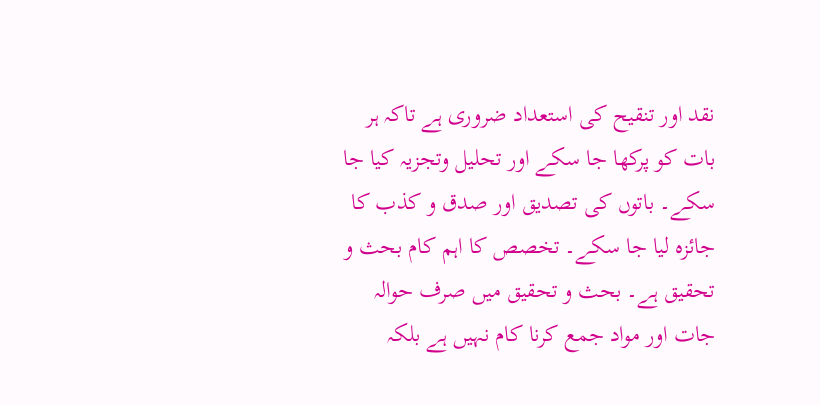نقد اور تنقیح کی استعداد ضروری ہے تاکہ ہر بات کو پرکھا جا سکے اور تحلیل وتجزیہ کیا جا سکے۔ باتوں کی تصدیق اور صدق و کذب کا جائزہ لیا جا سکے۔ تخصص کا اہم کام بحث و تحقیق ہے۔ بحث و تحقیق میں صرف حوالہ جات اور مواد جمع کرنا کام نہیں ہے بلکہ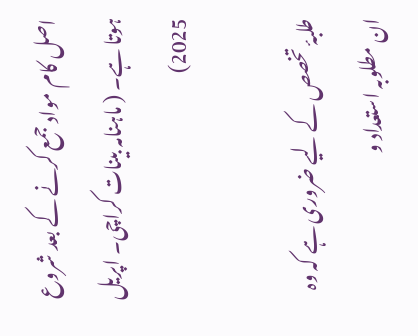اصل کام مواد جمع کرنے کے بعد شروع ہوتا ہے۔ ( ماہنامہ بینات کراچی۔ اپریل 2025)

طلبۂ تخصص کے لیے ضروری ہے کہ وہ ان مطلوبہ استعداد و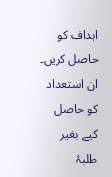اہداف کو حاصل کریں۔ ان استعداد کو حاصل کیے بغیر طلبۂ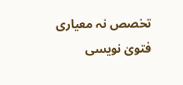تخصص نہ معیاری فتویٰ نویسی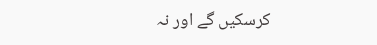کرسکیں گے اور نہ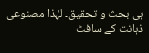ہی بحث و تحقیق۔ لہٰذا مصنوعی ذہانت کے سافٹ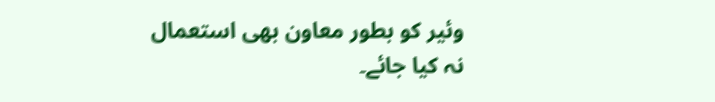وئیر کو بطور معاون بھی استعمال نہ کیا جائے۔